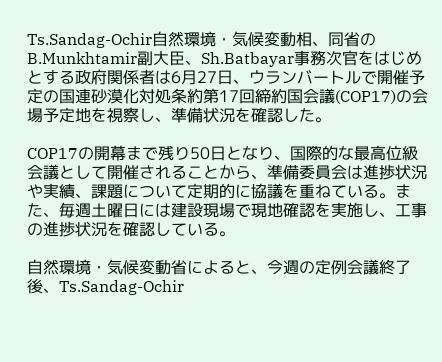Ts.Sandag-Ochir自然環境・気候変動相、同省のB.Munkhtamir副大臣、Sh.Batbayar事務次官をはじめとする政府関係者は6月27日、ウランバートルで開催予定の国連砂漠化対処条約第17回締約国会議(COP17)の会場予定地を視察し、準備状況を確認した。

COP17の開幕まで残り50日となり、国際的な最高位級会議として開催されることから、準備委員会は進捗状況や実績、課題について定期的に協議を重ねている。また、毎週土曜日には建設現場で現地確認を実施し、工事の進捗状況を確認している。

自然環境・気候変動省によると、今週の定例会議終了後、Ts.Sandag-Ochir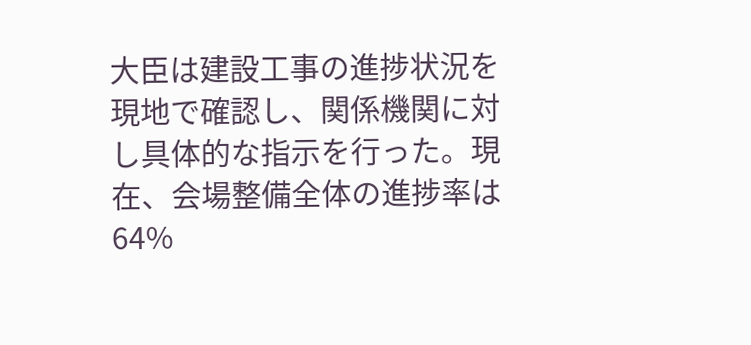大臣は建設工事の進捗状況を現地で確認し、関係機関に対し具体的な指示を行った。現在、会場整備全体の進捗率は64%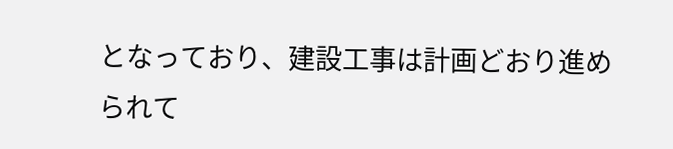となっており、建設工事は計画どおり進められて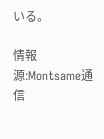いる。

情報源:Montsame通信